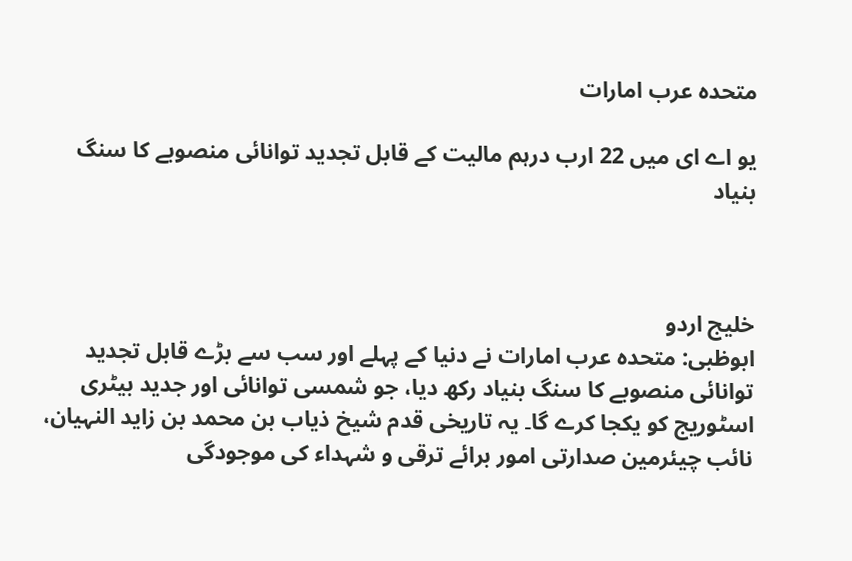متحدہ عرب امارات

یو اے ای میں 22 ارب درہم مالیت کے قابل تجدید توانائی منصوبے کا سنگ بنیاد



خلیج اردو
ابوظبی: متحدہ عرب امارات نے دنیا کے پہلے اور سب سے بڑے قابل تجدید توانائی منصوبے کا سنگ بنیاد رکھ دیا، جو شمسی توانائی اور جدید بیٹری اسٹوریج کو یکجا کرے گا۔ یہ تاریخی قدم شیخ ذیاب بن محمد بن زاید النہیان، نائب چیئرمین صدارتی امور برائے ترقی و شہداء کی موجودگی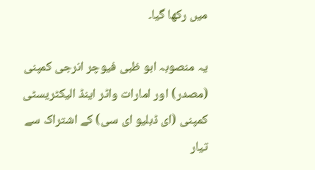میں رکھا گیا۔

یہ منصوبہ ابو ظبی فیوچر انرجی کمپنی (مصدر) اور امارات واٹر اینڈ الیکٹریسٹی کمپنی (ای ڈبلیو ای سی) کے اشتراک سے تیار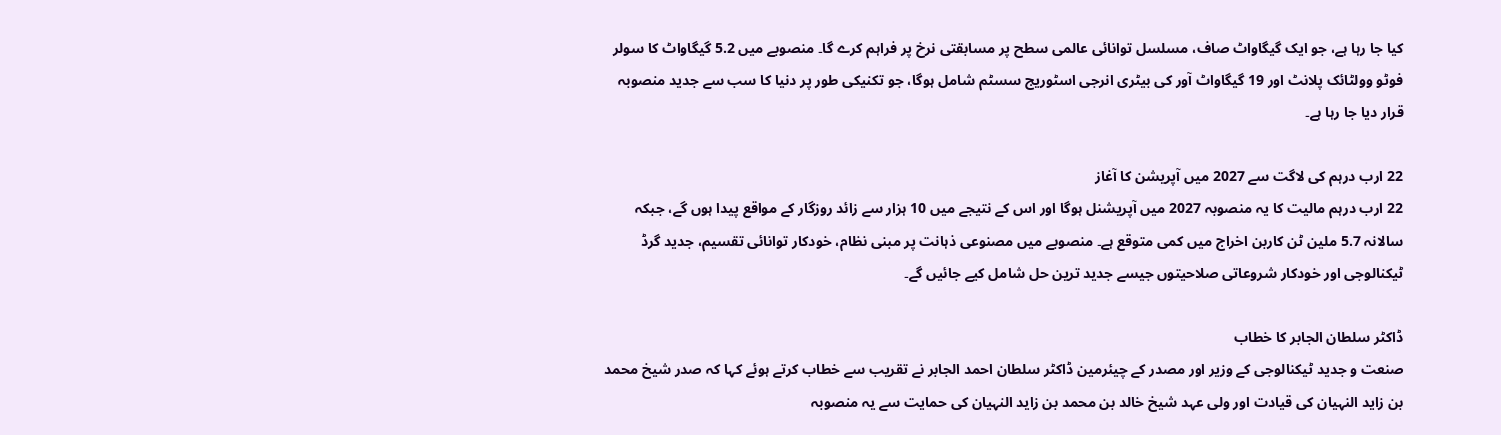کیا جا رہا ہے، جو ایک گیگاواٹ صاف، مسلسل توانائی عالمی سطح پر مسابقتی نرخ پر فراہم کرے گا۔ منصوبے میں 5.2 گیگاواٹ کا سولر فوٹو وولٹائک پلانٹ اور 19 گیگاواٹ آور کی بیٹری انرجی اسٹوریج سسٹم شامل ہوگا، جو تکنیکی طور پر دنیا کا سب سے جدید منصوبہ قرار دیا جا رہا ہے۔

22 ارب درہم کی لاگت سے 2027 میں آپریشن کا آغاز
22 ارب درہم مالیت کا یہ منصوبہ 2027 میں آپریشنل ہوگا اور اس کے نتیجے میں 10 ہزار سے زائد روزگار کے مواقع پیدا ہوں گے، جبکہ سالانہ 5.7 ملین ٹن کاربن اخراج میں کمی متوقع ہے۔ منصوبے میں مصنوعی ذہانت پر مبنی نظام، خودکار توانائی تقسیم، جدید گرڈ ٹیکنالوجی اور خودکار شروعاتی صلاحیتوں جیسے جدید ترین حل شامل کیے جائیں گے۔

ڈاکٹر سلطان الجابر کا خطاب
صنعت و جدید ٹیکنالوجی کے وزیر اور مصدر کے چیئرمین ڈاکٹر سلطان احمد الجابر نے تقریب سے خطاب کرتے ہوئے کہا کہ صدر شیخ محمد بن زاید النہیان کی قیادت اور ولی عہد شیخ خالد بن محمد بن زاید النہیان کی حمایت سے یہ منصوبہ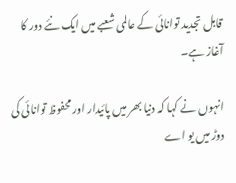قابل تجدید توانائی کے عالمی شعبے میں ایک نئے دور کا آغاز ہے۔

انہوں نے کہا کہ دنیا بھر میں پائیدار اور محفوظ توانائی کی دوڑ میں یو اے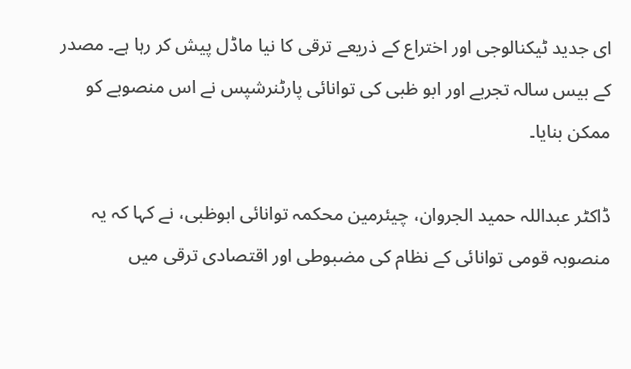ای جدید ٹیکنالوجی اور اختراع کے ذریعے ترقی کا نیا ماڈل پیش کر رہا ہے۔ مصدر کے بیس سالہ تجربے اور ابو ظبی کی توانائی پارٹنرشپس نے اس منصوبے کو ممکن بنایا۔

ڈاکٹر عبداللہ حمید الجروان، چیئرمین محکمہ توانائی ابوظبی، نے کہا کہ یہ منصوبہ قومی توانائی کے نظام کی مضبوطی اور اقتصادی ترقی میں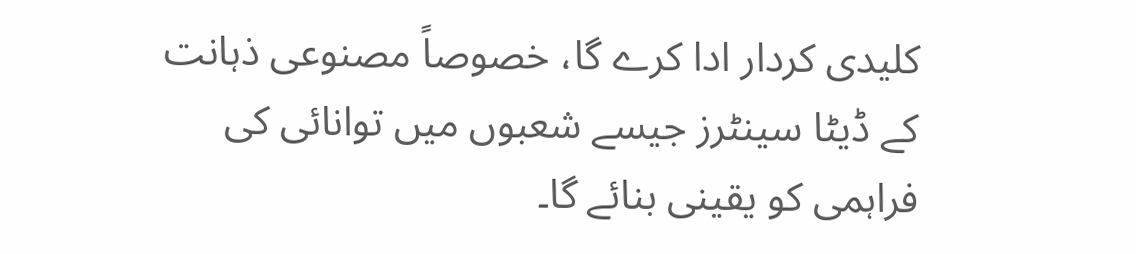کلیدی کردار ادا کرے گا، خصوصاً مصنوعی ذہانت کے ڈیٹا سینٹرز جیسے شعبوں میں توانائی کی فراہمی کو یقینی بنائے گا۔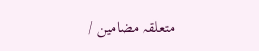متعلقہ مضامین /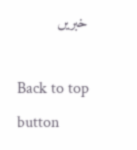خبریں

Back to top button